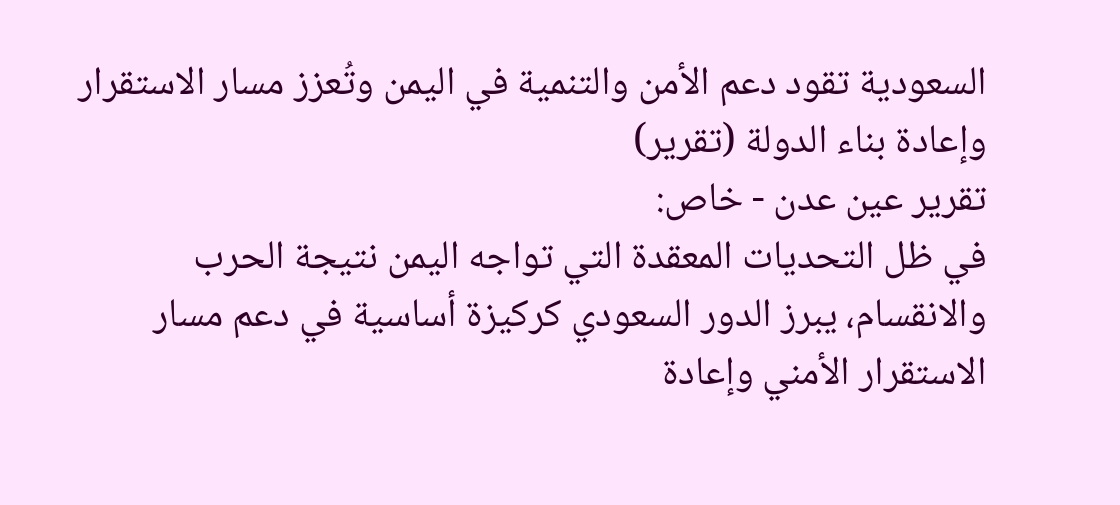السعودية تقود دعم الأمن والتنمية في اليمن وتُعزز مسار الاستقرار وإعادة بناء الدولة (تقرير)
تقرير عين عدن - خاص:
في ظل التحديات المعقدة التي تواجه اليمن نتيجة الحرب والانقسام، يبرز الدور السعودي كركيزة أساسية في دعم مسار الاستقرار الأمني وإعادة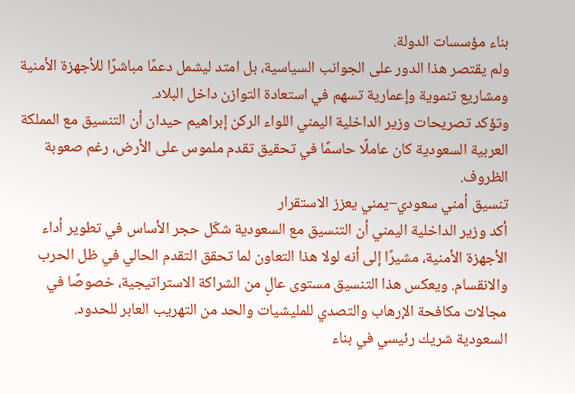بناء مؤسسات الدولة.
ولم يقتصر هذا الدور على الجوانب السياسية، بل امتد ليشمل دعمًا مباشرًا للأجهزة الأمنية ومشاريع تنموية وإعمارية تسهم في استعادة التوازن داخل البلاد.
وتؤكد تصريحات وزير الداخلية اليمني اللواء الركن إبراهيم حيدان أن التنسيق مع المملكة العربية السعودية كان عاملًا حاسمًا في تحقيق تقدم ملموس على الأرض، رغم صعوبة الظروف.
تنسيق أمني سعودي–يمني يعزز الاستقرار
أكد وزير الداخلية اليمني أن التنسيق مع السعودية شكّل حجر الأساس في تطوير أداء الأجهزة الأمنية، مشيرًا إلى أنه لولا هذا التعاون لما تحقق التقدم الحالي في ظل الحرب والانقسام. ويعكس هذا التنسيق مستوى عالٍ من الشراكة الاستراتيجية، خصوصًا في مجالات مكافحة الإرهاب والتصدي للمليشيات والحد من التهريب العابر للحدود.
السعودية شريك رئيسي في بناء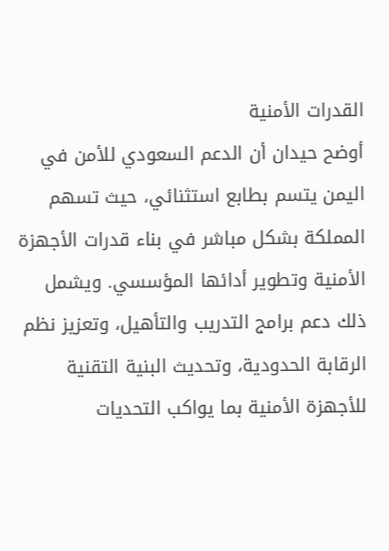القدرات الأمنية
أوضح حيدان أن الدعم السعودي للأمن في اليمن يتسم بطابع استثنائي، حيث تسهم المملكة بشكل مباشر في بناء قدرات الأجهزة الأمنية وتطوير أدائها المؤسسي. ويشمل ذلك دعم برامج التدريب والتأهيل، وتعزيز نظم الرقابة الحدودية، وتحديث البنية التقنية للأجهزة الأمنية بما يواكب التحديات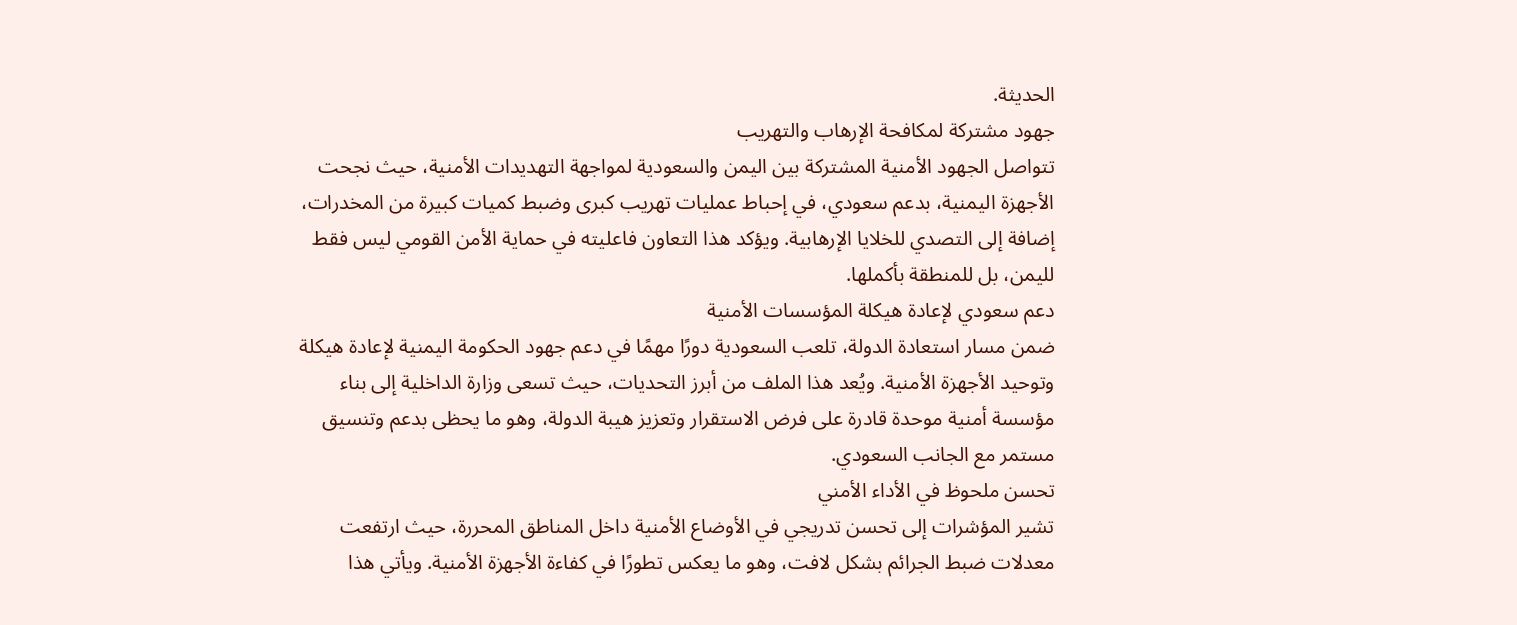الحديثة.
جهود مشتركة لمكافحة الإرهاب والتهريب
تتواصل الجهود الأمنية المشتركة بين اليمن والسعودية لمواجهة التهديدات الأمنية، حيث نجحت الأجهزة اليمنية، بدعم سعودي، في إحباط عمليات تهريب كبرى وضبط كميات كبيرة من المخدرات، إضافة إلى التصدي للخلايا الإرهابية. ويؤكد هذا التعاون فاعليته في حماية الأمن القومي ليس فقط لليمن، بل للمنطقة بأكملها.
دعم سعودي لإعادة هيكلة المؤسسات الأمنية
ضمن مسار استعادة الدولة، تلعب السعودية دورًا مهمًا في دعم جهود الحكومة اليمنية لإعادة هيكلة وتوحيد الأجهزة الأمنية. ويُعد هذا الملف من أبرز التحديات، حيث تسعى وزارة الداخلية إلى بناء مؤسسة أمنية موحدة قادرة على فرض الاستقرار وتعزيز هيبة الدولة، وهو ما يحظى بدعم وتنسيق مستمر مع الجانب السعودي.
تحسن ملحوظ في الأداء الأمني
تشير المؤشرات إلى تحسن تدريجي في الأوضاع الأمنية داخل المناطق المحررة، حيث ارتفعت معدلات ضبط الجرائم بشكل لافت، وهو ما يعكس تطورًا في كفاءة الأجهزة الأمنية. ويأتي هذا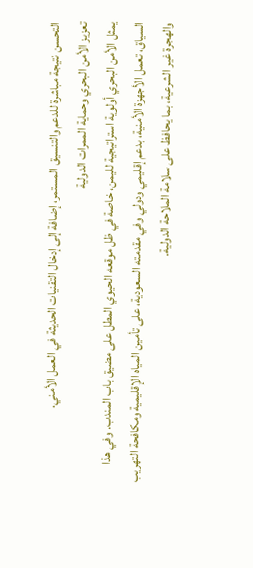التحسن نتيجة مباشرة للدعم والتنسيق المستمر، إضافة إلى إدخال التقنيات الحديثة في العمل الأمني.
تعزيز الأمن البحري وحماية الممرات الدولية
يمثل الأمن البحري أولوية استراتيجية لليمن، خاصة في ظل موقعه الحيوي المطل على مضيق باب المندب. وفي هذا السياق، تعمل الأجهزة الأمنية، بدعم إقليمي ودولي وفي مقدمته السعودية، على تأمين المياه الإقليمية ومكافحة التهريب والهجرة غير الشرعية، بما يحافظ على سلامة الملاحة الدولية.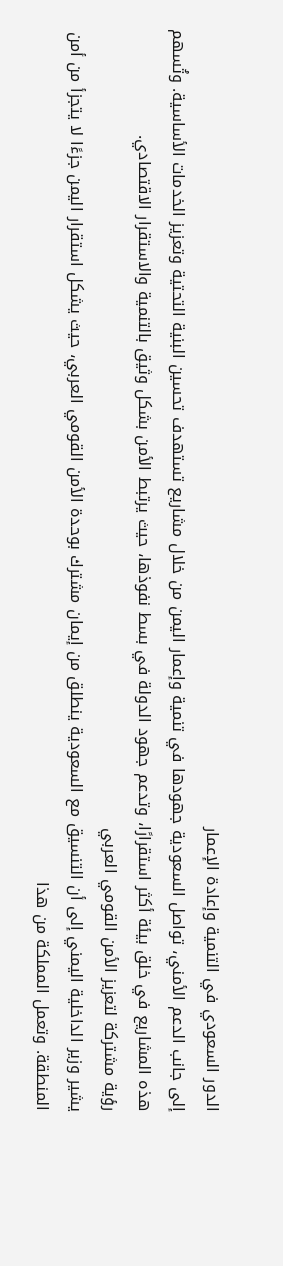الدور السعودي في التنمية وإعادة الإعمار
إلى جانب الدعم الأمني، تواصل السعودية جهودها في تنمية وإعمار اليمن من خلال مشاريع تستهدف تحسين البنية التحتية وتعزيز الخدمات الأساسية. وتُسهم هذه المشاريع في خلق بيئة أكثر استقرارًا، وتدعم جهود الدولة في بسط نفوذها، حيث يرتبط الأمن بشكل وثيق بالتنمية والاستقرار الاقتصادي.
رؤية مشتركة لتعزيز الأمن القومي العربي
يشير وزير الداخلية اليمني إلى أن التنسيق مع السعودية ينطلق من إيمان مشترك بوحدة الأمن القومي العربي، حيث يشكل استقرار اليمن جزءًا لا يتجزأ من أمن المنطقة. وتعمل المملكة من هذا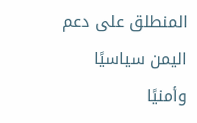المنطلق على دعم اليمن سياسيًا وأمنيًا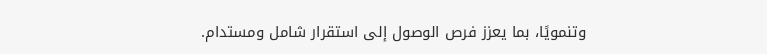وتنمويًا، بما يعزز فرص الوصول إلى استقرار شامل ومستدام.